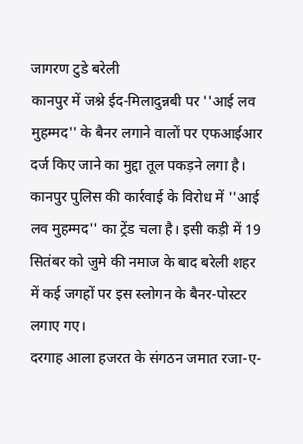जागरण टुडे बरेली
कानपुर में जश्ने ईद-मिलादुन्नबी पर ''आई लव मुहम्मद'' के बैनर लगाने वालों पर एफआईआर दर्ज किए जाने का मुद्दा तूल पकड़ने लगा है। कानपुर पुलिस की कार्रवाई के विरोध में ''आई लव मुहम्मद'' का ट्रेंड चला है। इसी कड़ी में 19 सितंबर को जुमे की नमाज के बाद बरेली शहर में कई जगहों पर इस स्लोगन के बैनर-पोस्टर लगाए गए।
दरगाह आला हजरत के संगठन जमात रजा-ए-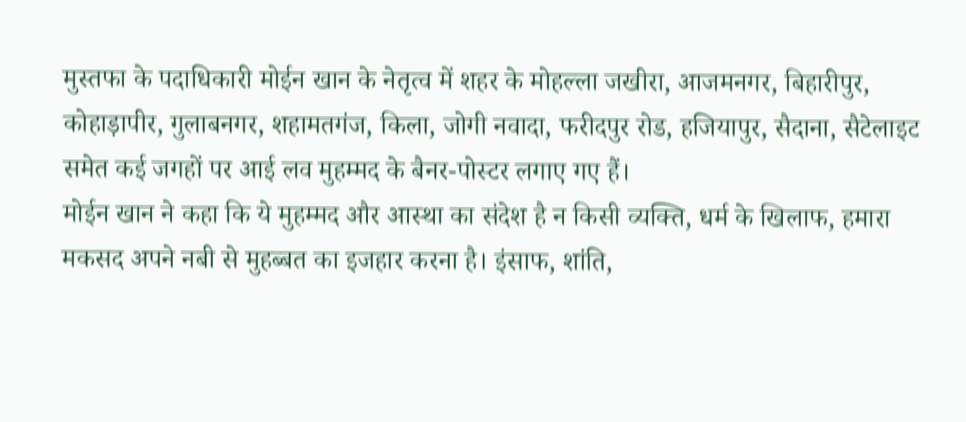मुस्तफा के पदाधिकारी मोईन खान के नेतृत्व में शहर के मोहल्ला जखीरा, आजमनगर, बिहारीपुर, कोहाड़ापीर, गुलाबनगर, शहामतगंज, किला, जोगी नवादा, फरीदपुर रोड, हजियापुर, सैदाना, सैटेलाइट समेत कई जगहों पर आई लव मुहम्मद के बैनर-पोस्टर लगाए गए हैं।
मोईन खान ने कहा कि ये मुहम्मद और आस्था का संदेश है न किसी व्यक्ति, धर्म के खिलाफ, हमारा मकसद अपने नबी से मुहब्बत का इजहार करना है। इंसाफ, शांति,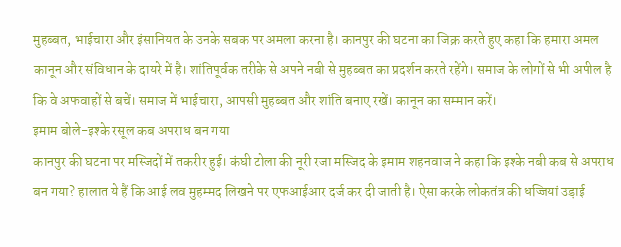मुहब्बत, भाईचारा और इंसानियत के उनके सबक पर अमला करना है। कानपुर की घटना का जिक्र करते हुए कहा कि हमारा अमल कानून और संविधान के दायरे में है। शांतिपूर्वक तरीके से अपने नबी से मुहब्बत का प्रदर्शन करते रहेंगे। समाज के लोगों से भी अपील है कि वे अफवाहों से बचें। समाज में भाईचारा, आपसी मुहब्बत और शांति बनाए रखें। कानून का सम्मान करें।
इमाम बोले-इश्के रसूल कब अपराध बन गया
कानपुर की घटना पर मस्जिदों में तकरीर हुई। कंघी टोला की नूरी रजा मस्जिद के इमाम शहनवाज ने कहा कि इश्के नबी कब से अपराध बन गया? हालात ये हैं कि आई लव मुहम्मद लिखने पर एफआईआर दर्ज कर दी जाती है। ऐसा करके लोकतंत्र की धज्जियां उड़ाई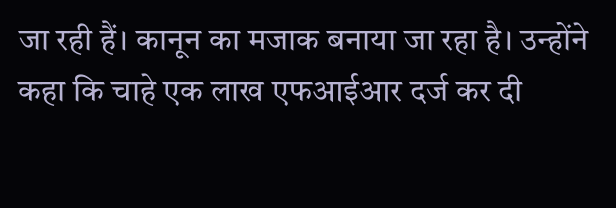जा रही हैं। कानून का मजाक बनाया जा रहा है। उन्होंने कहा कि चाहे एक लाख एफआईआर दर्ज कर दी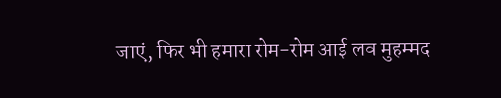जाएं, फिर भी हमारा रोम-रोम आई लव मुहम्मद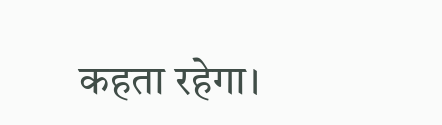कहता रहेगा।